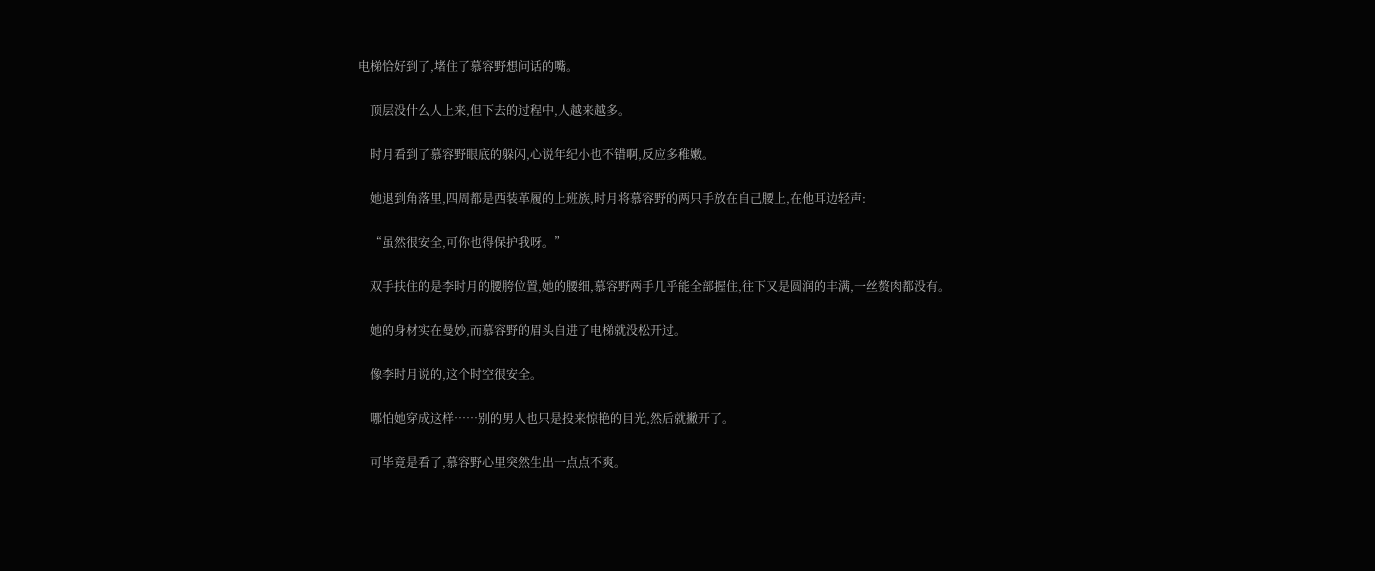电梯恰好到了,堵住了慕容野想问话的嘴。

    顶层没什么人上来,但下去的过程中,人越来越多。

    时月看到了慕容野眼底的躲闪,心说年纪小也不错啊,反应多稚嫩。

    她退到角落里,四周都是西装革履的上班族,时月将慕容野的两只手放在自己腰上,在他耳边轻声:

    “虽然很安全,可你也得保护我呀。”

    双手扶住的是李时月的腰胯位置,她的腰细,慕容野两手几乎能全部握住,往下又是圆润的丰满,一丝赘肉都没有。

    她的身材实在曼妙,而慕容野的眉头自进了电梯就没松开过。

    像李时月说的,这个时空很安全。

    哪怕她穿成这样……别的男人也只是投来惊艳的目光,然后就撇开了。

    可毕竟是看了,慕容野心里突然生出一点点不爽。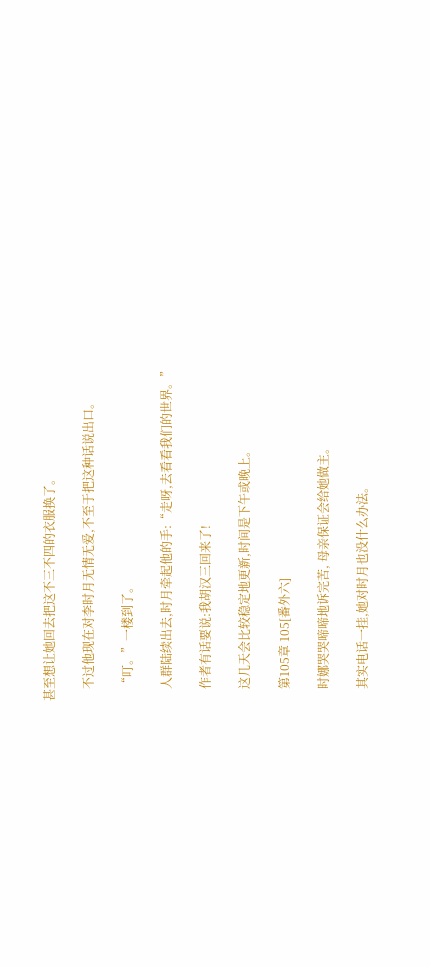甚至想让她回去把这不三不四的衣服换了。

    不过他现在对李时月无情无爱,不至于把这种话说出口。

    “叮。”一楼到了。

    人群陆续出去,时月牵起他的手:“走呀,去看看我们的世界。”

    作者有话要说:我胡汉三回来了!

    这几天会比较稳定地更新,时间是下午或晚上。

    第105章 105[番外六]

    时娜哭哭啼啼地诉完苦, 母亲保证会给她做主。

    其实电话一挂,她对时月也没什么办法。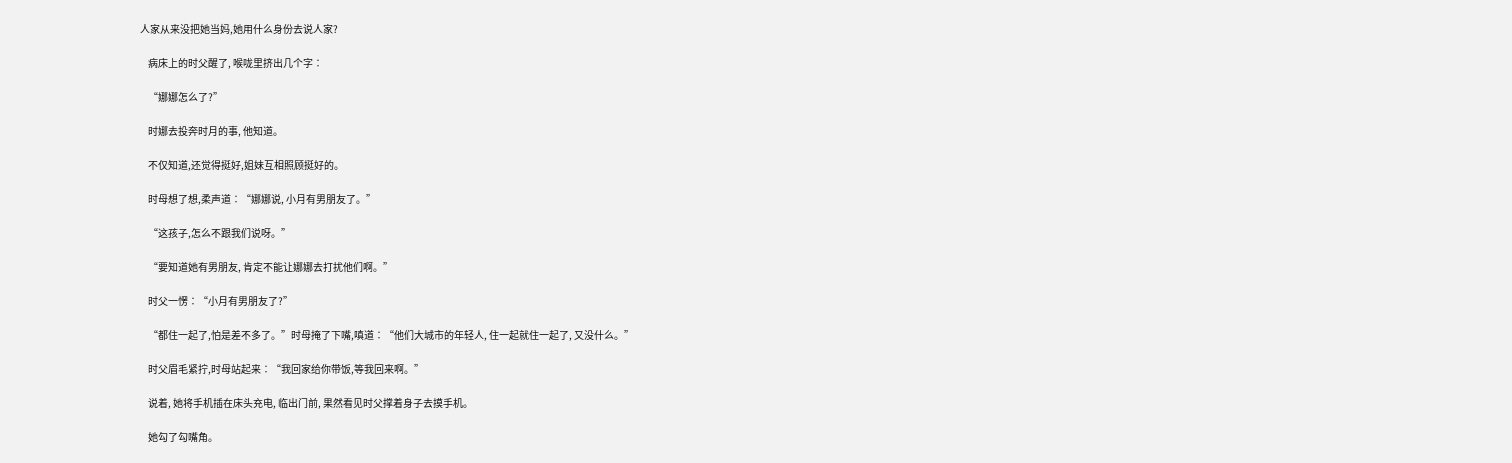人家从来没把她当妈,她用什么身份去说人家?

    病床上的时父醒了, 喉咙里挤出几个字∶

    “娜娜怎么了?”

    时娜去投奔时月的事, 他知道。

    不仅知道,还觉得挺好,姐妹互相照顾挺好的。

    时母想了想,柔声道∶“娜娜说, 小月有男朋友了。”

    “这孩子,怎么不跟我们说呀。”

    “要知道她有男朋友, 肯定不能让娜娜去打扰他们啊。”

    时父一愣∶“小月有男朋友了?”

    “都住一起了,怕是差不多了。”时母掩了下嘴,嗔道∶“他们大城市的年轻人, 住一起就住一起了, 又没什么。”

    时父眉毛紧拧,时母站起来∶“我回家给你带饭,等我回来啊。”

    说着, 她将手机插在床头充电, 临出门前, 果然看见时父撑着身子去摸手机。

    她勾了勾嘴角。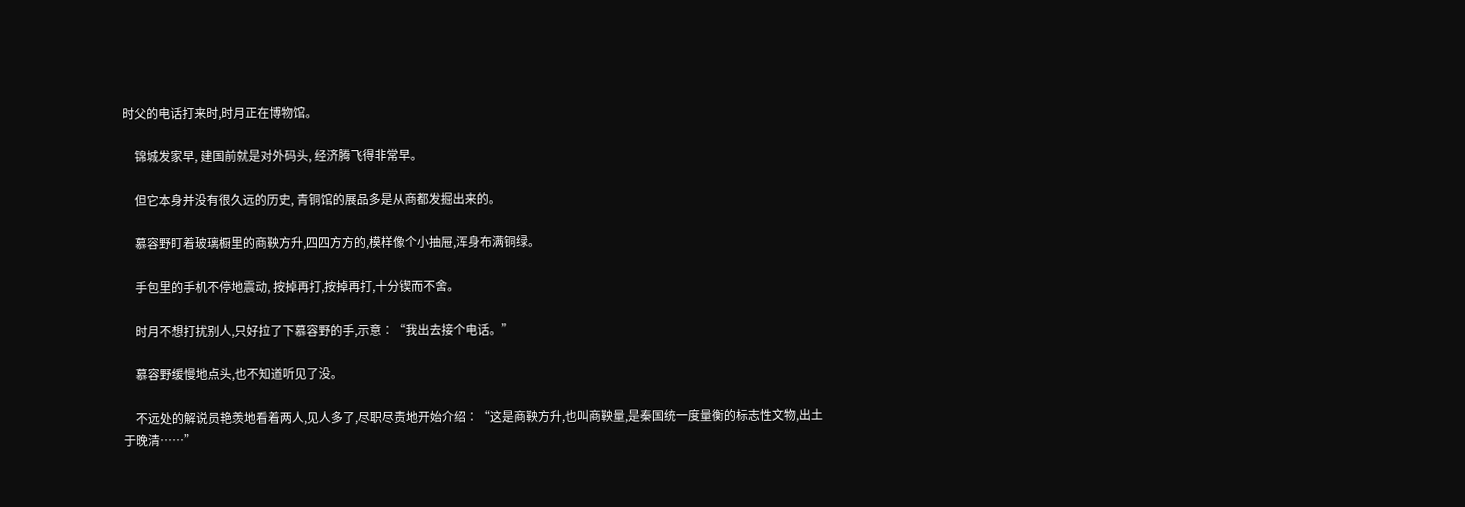时父的电话打来时,时月正在博物馆。

    锦城发家早, 建国前就是对外码头, 经济腾飞得非常早。

    但它本身并没有很久远的历史, 青铜馆的展品多是从商都发掘出来的。

    慕容野盯着玻璃橱里的商鞅方升,四四方方的,模样像个小抽屉,浑身布满铜绿。

    手包里的手机不停地震动, 按掉再打,按掉再打,十分锲而不舍。

    时月不想打扰别人,只好拉了下慕容野的手,示意∶“我出去接个电话。”

    慕容野缓慢地点头,也不知道听见了没。

    不远处的解说员艳羡地看着两人,见人多了,尽职尽责地开始介绍∶“这是商鞅方升,也叫商鞅量,是秦国统一度量衡的标志性文物,出土于晚清……”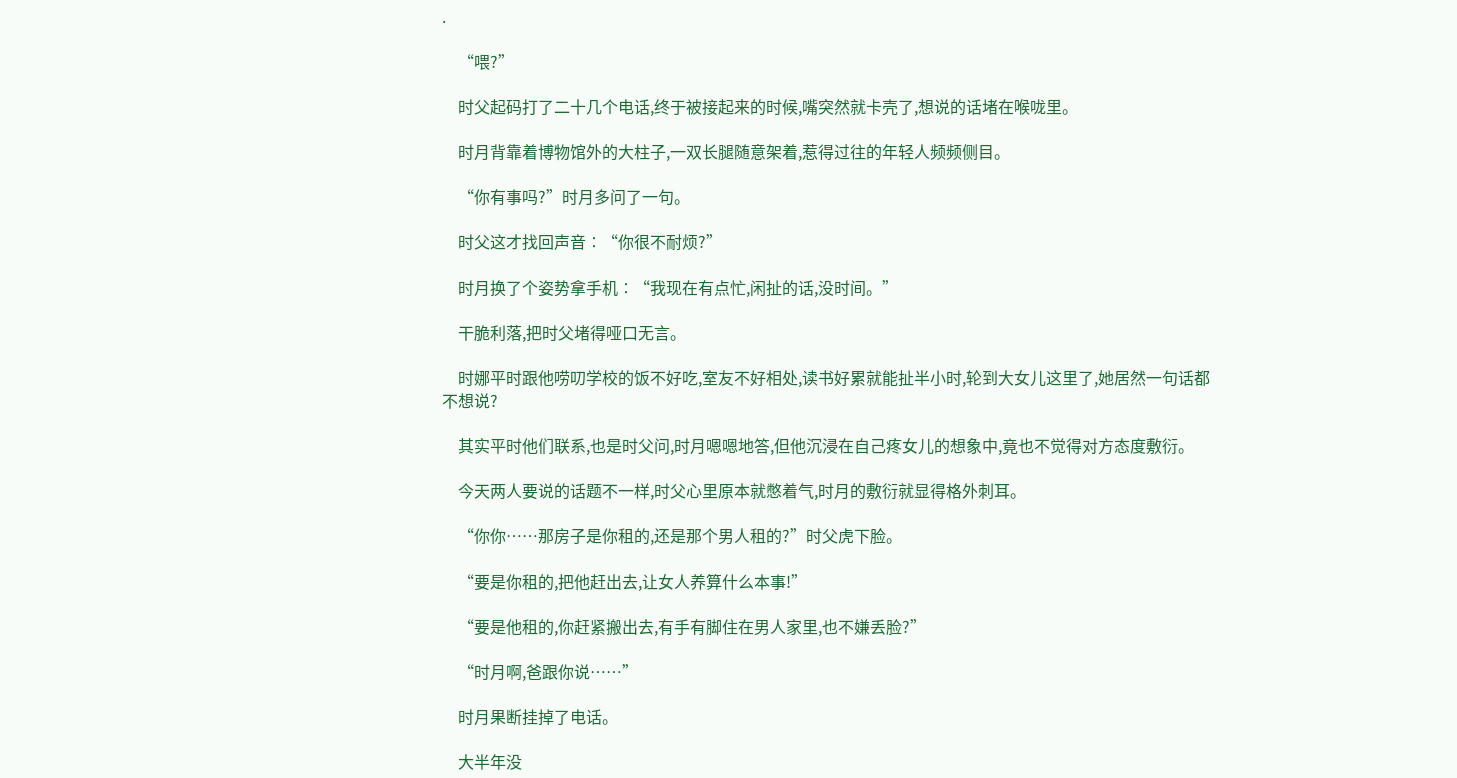.

    “喂?”

    时父起码打了二十几个电话,终于被接起来的时候,嘴突然就卡壳了,想说的话堵在喉咙里。

    时月背靠着博物馆外的大柱子,一双长腿随意架着,惹得过往的年轻人频频侧目。

    “你有事吗?”时月多问了一句。

    时父这才找回声音∶“你很不耐烦?”

    时月换了个姿势拿手机∶“我现在有点忙,闲扯的话,没时间。”

    干脆利落,把时父堵得哑口无言。

    时娜平时跟他唠叨学校的饭不好吃,室友不好相处,读书好累就能扯半小时,轮到大女儿这里了,她居然一句话都不想说?

    其实平时他们联系,也是时父问,时月嗯嗯地答,但他沉浸在自己疼女儿的想象中,竟也不觉得对方态度敷衍。

    今天两人要说的话题不一样,时父心里原本就憋着气,时月的敷衍就显得格外刺耳。

    “你你……那房子是你租的,还是那个男人租的?”时父虎下脸。

    “要是你租的,把他赶出去,让女人养算什么本事!”

    “要是他租的,你赶紧搬出去,有手有脚住在男人家里,也不嫌丢脸?”

    “时月啊,爸跟你说……”

    时月果断挂掉了电话。

    大半年没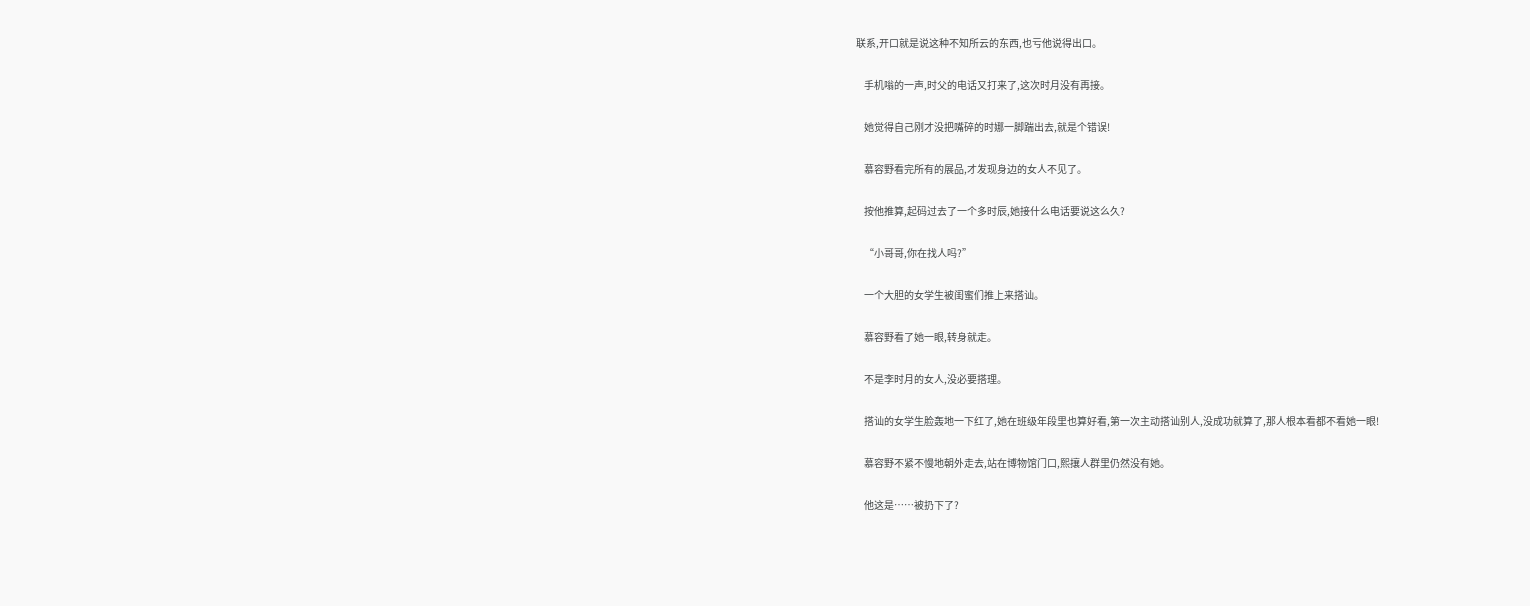联系,开口就是说这种不知所云的东西,也亏他说得出口。

    手机嗡的一声,时父的电话又打来了,这次时月没有再接。

    她觉得自己刚才没把嘴碎的时娜一脚踹出去,就是个错误!

    慕容野看完所有的展品,才发现身边的女人不见了。

    按他推算,起码过去了一个多时辰,她接什么电话要说这么久?

    “小哥哥,你在找人吗?”

    一个大胆的女学生被闺蜜们推上来搭讪。

    慕容野看了她一眼,转身就走。

    不是李时月的女人,没必要搭理。

    搭讪的女学生脸轰地一下红了,她在班级年段里也算好看,第一次主动搭讪别人,没成功就算了,那人根本看都不看她一眼!

    慕容野不紧不慢地朝外走去,站在博物馆门口,熙攘人群里仍然没有她。

    他这是……被扔下了?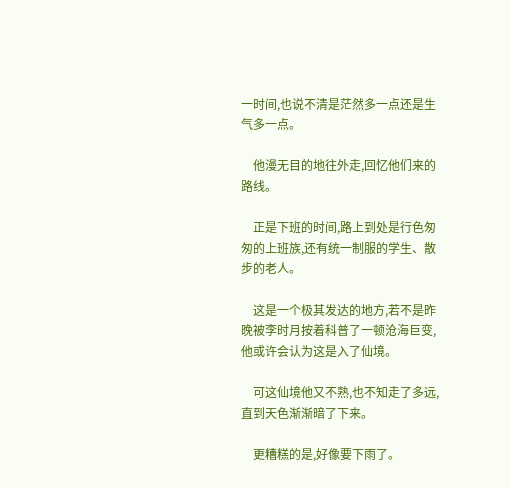一时间,也说不清是茫然多一点还是生气多一点。

    他漫无目的地往外走,回忆他们来的路线。

    正是下班的时间,路上到处是行色匆匆的上班族,还有统一制服的学生、散步的老人。

    这是一个极其发达的地方,若不是昨晚被李时月按着科普了一顿沧海巨变,他或许会认为这是入了仙境。

    可这仙境他又不熟,也不知走了多远,直到天色渐渐暗了下来。

    更糟糕的是,好像要下雨了。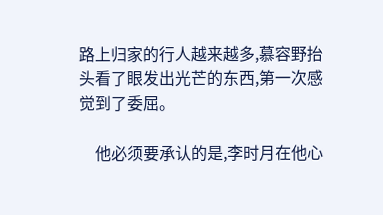路上归家的行人越来越多,慕容野抬头看了眼发出光芒的东西,第一次感觉到了委屈。

    他必须要承认的是,李时月在他心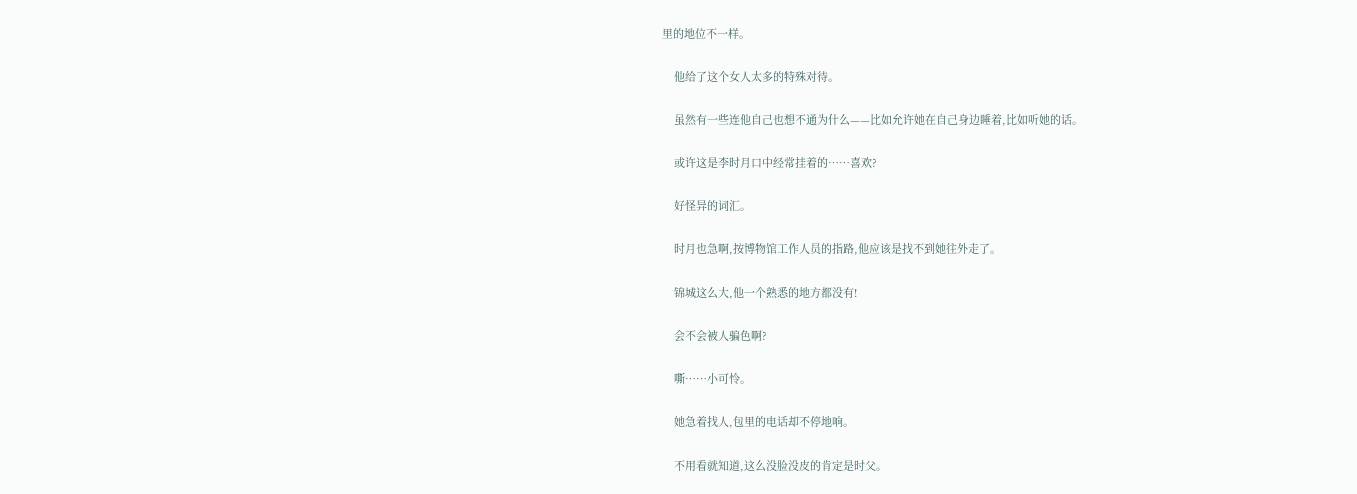里的地位不一样。

    他给了这个女人太多的特殊对待。

    虽然有一些连他自己也想不通为什么——比如允许她在自己身边睡着,比如听她的话。

    或许这是李时月口中经常挂着的……喜欢?

    好怪异的词汇。

    时月也急啊,按博物馆工作人员的指路,他应该是找不到她往外走了。

    锦城这么大,他一个熟悉的地方都没有!

    会不会被人骗色啊?

    嘶……小可怜。

    她急着找人,包里的电话却不停地响。

    不用看就知道,这么没脸没皮的肯定是时父。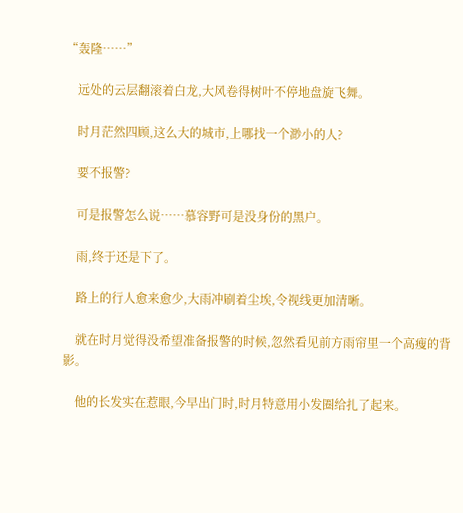“轰隆……”

    远处的云层翻滚着白龙,大风卷得树叶不停地盘旋飞舞。

    时月茫然四顾,这么大的城市,上哪找一个渺小的人?

    要不报警?

    可是报警怎么说……慕容野可是没身份的黑户。

    雨,终于还是下了。

    路上的行人愈来愈少,大雨冲刷着尘埃,令视线更加清晰。

    就在时月觉得没希望准备报警的时候,忽然看见前方雨帘里一个高瘦的背影。

    他的长发实在惹眼,今早出门时,时月特意用小发圈给扎了起来。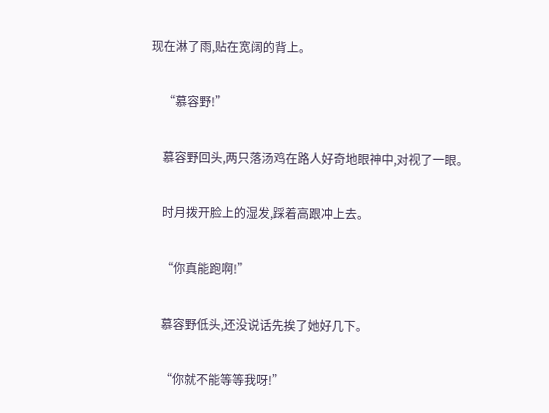现在淋了雨,贴在宽阔的背上。

    “慕容野!”

    慕容野回头,两只落汤鸡在路人好奇地眼神中,对视了一眼。

    时月拨开脸上的湿发,踩着高跟冲上去。

    “你真能跑啊!”

    慕容野低头,还没说话先挨了她好几下。

    “你就不能等等我呀!”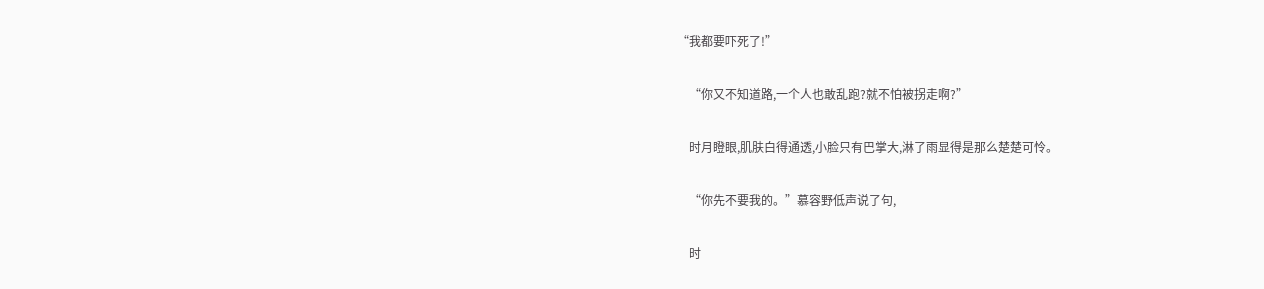“我都要吓死了!”

    “你又不知道路,一个人也敢乱跑?就不怕被拐走啊?”

    时月瞪眼,肌肤白得通透,小脸只有巴掌大,淋了雨显得是那么楚楚可怜。

    “你先不要我的。”慕容野低声说了句,

    时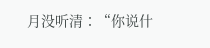月没听清∶“你说什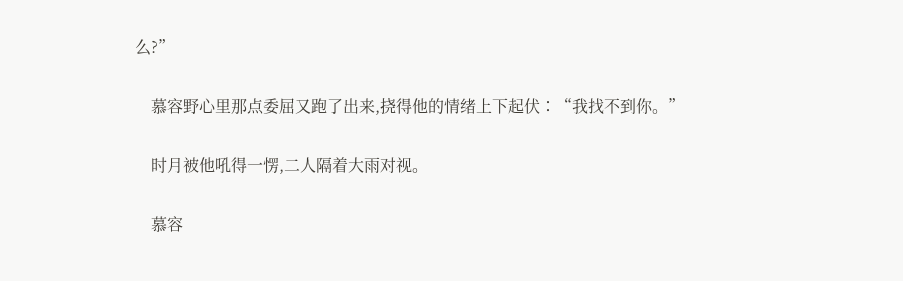么?”

    慕容野心里那点委屈又跑了出来,挠得他的情绪上下起伏∶“我找不到你。”

    时月被他吼得一愣,二人隔着大雨对视。

    慕容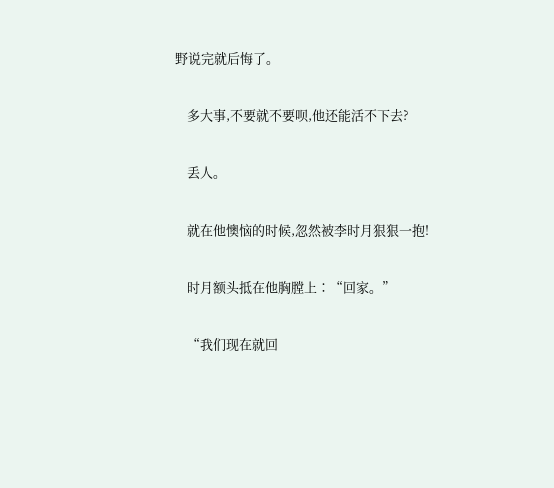野说完就后悔了。

    多大事,不要就不要呗,他还能活不下去?

    丢人。

    就在他懊恼的时候,忽然被李时月狠狠一抱!

    时月额头抵在他胸膛上∶“回家。”

    “我们现在就回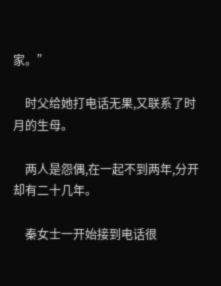家。”

    时父给她打电话无果,又联系了时月的生母。

    两人是怨偶,在一起不到两年,分开却有二十几年。

    秦女士一开始接到电话很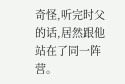奇怪,听完时父的话,居然跟他站在了同一阵营。